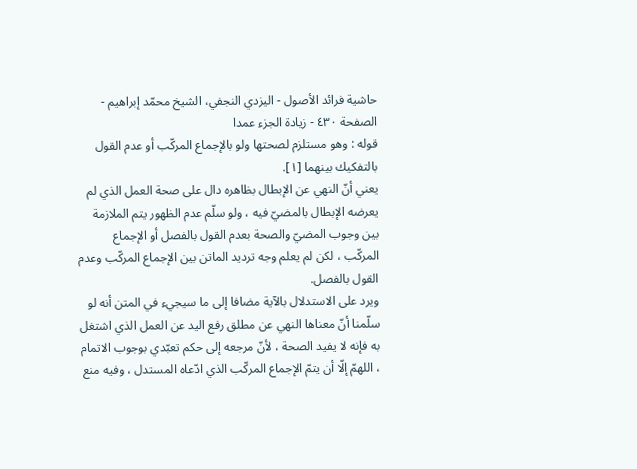حاشية فرائد الأصول - اليزدي النجفي، الشيخ محمّد إبراهيم - الصفحة ٤٣٠ - زيادة الجزء عمدا
قوله : وهو مستلزم لصحتها ولو بالإجماع المركّب أو عدم القول بالتفكيك بينهما [١].
يعني أنّ النهي عن الإبطال بظاهره دال على صحة العمل الذي لم يعرضه الإبطال بالمضيّ فيه ، ولو سلّم عدم الظهور يتم الملازمة بين وجوب المضيّ والصحة بعدم القول بالفصل أو الإجماع المركّب ، لكن لم يعلم وجه ترديد الماتن بين الإجماع المركّب وعدم القول بالفصل.
ويرد على الاستدلال بالآية مضافا إلى ما سيجيء في المتن أنه لو سلّمنا أنّ معناها النهي عن مطلق رفع اليد عن العمل الذي اشتغل به فإنه لا يفيد الصحة ، لأنّ مرجعه إلى حكم تعبّدي بوجوب الاتمام ، اللهمّ إلّا أن يتمّ الإجماع المركّب الذي ادّعاه المستدل ، وفيه منع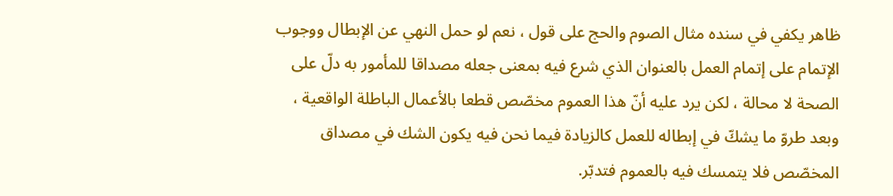ظاهر يكفي في سنده مثال الصوم والحج على قول ، نعم لو حمل النهي عن الإبطال ووجوب الإتمام على إتمام العمل بالعنوان الذي شرع فيه بمعنى جعله مصداقا للمأمور به دلّ على الصحة لا محالة ، لكن يرد عليه أنّ هذا العموم مخصّص قطعا بالأعمال الباطلة الواقعية ، وبعد طروّ ما يشكّ في إبطاله للعمل كالزيادة فيما نحن فيه يكون الشك في مصداق المخصّص فلا يتمسك فيه بالعموم فتدبّر.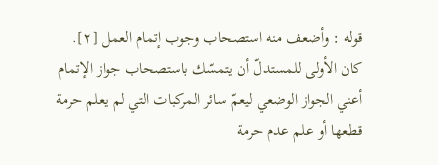قوله : وأضعف منه استصحاب وجوب إتمام العمل [٢].
كان الأولى للمستدلّ أن يتمسّك باستصحاب جواز الإتمام أعني الجواز الوضعي ليعمّ سائر المركبات التي لم يعلم حرمة قطعها أو علم عدم حرمة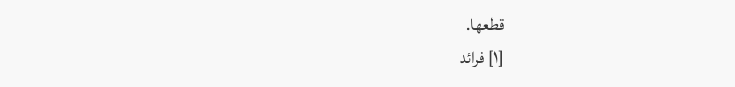قطعها.
[١] فرائد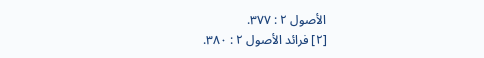الأصول ٢ : ٣٧٧.
[٢] فرائد الأصول ٢ : ٣٨٠.